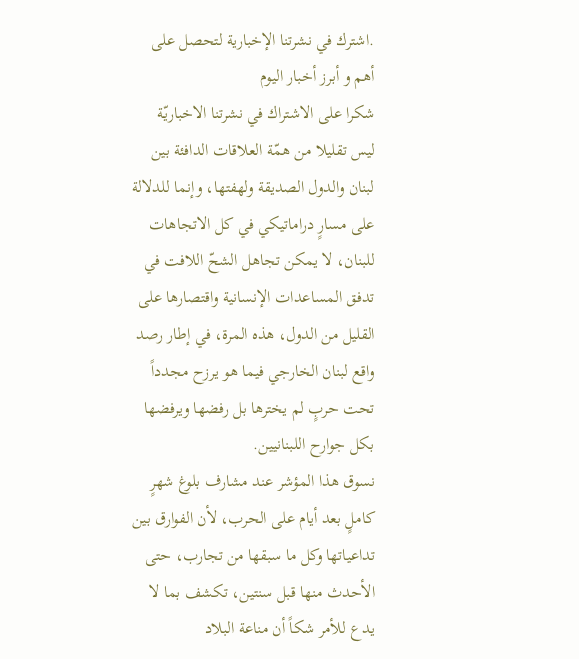.اشترك في نشرتنا الإخبارية لتحصل على أهم و أبرز أخبار اليوم
شكرا على الاشتراك في نشرتنا الاخباريّة
ليس تقليلا من همّة العلاقات الدافئة بين لبنان والدول الصديقة ولهفتها، وإنما للدلالة على مسارٍ دراماتيكي في كل الاتجاهات للبنان، لا يمكن تجاهل الشحّ اللافت في تدفق المساعدات الإنسانية واقتصارها على القليل من الدول، هذه المرة، في إطار رصد واقع لبنان الخارجي فيما هو يرزح مجدداً تحت حربٍ لم يخترها بل رفضها ويرفضها بكل جوارح اللبنانيين.
نسوق هذا المؤشر عند مشارف بلوغ شهرٍ كاملٍ بعد أيام على الحرب، لأن الفوارق بين تداعياتها وكل ما سبقها من تجارب، حتى الأحدث منها قبل سنتين، تكشف بما لا يدع للأمر شكاً أن مناعة البلاد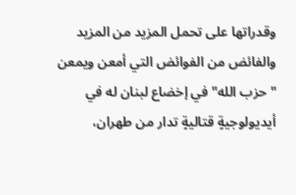وقدراتها على تحمل المزيد من المزيد والفائض من الفوائض التي أمعن ويمعن "حزب الله" في إخضاع لبنان له في أيديولوجيةٍ قتاليةٍ تدار من طهران،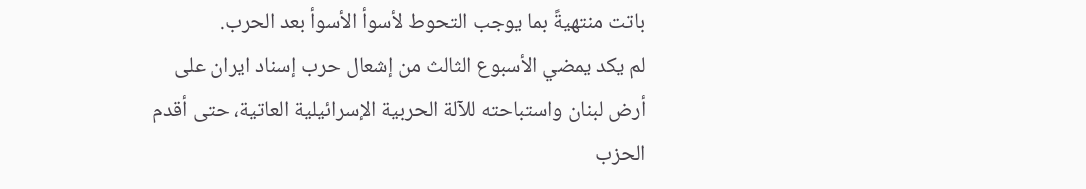باتت منتهيةً بما يوجب التحوط لأسوأ الأسوأ بعد الحرب.
لم يكد يمضي الأسبوع الثالث من إشعال حرب إسناد ايران على أرض لبنان واستباحته للآلة الحربية الإسرائيلية العاتية، حتى أقدم الحزب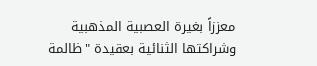معززاً بغيرة العصبية المذهبية وشراكتها الثنائية بعقيدة "ظالمة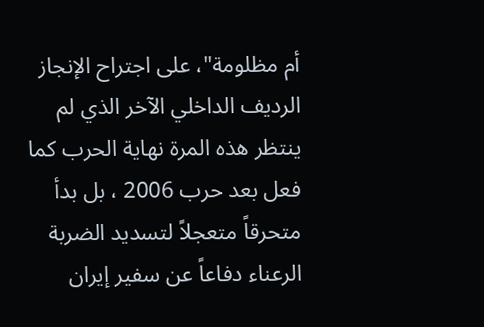أم مظلومة"، على اجتراح الإنجاز الرديف الداخلي الآخر الذي لم ينتظر هذه المرة نهاية الحرب كما فعل بعد حرب 2006 ، بل بدأ متحرقاً متعجلاً لتسديد الضربة الرعناء دفاعاً عن سفير إيران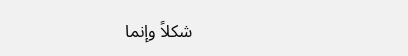شكلاً وإنما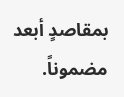بمقاصدٍ أبعد مضموناً.